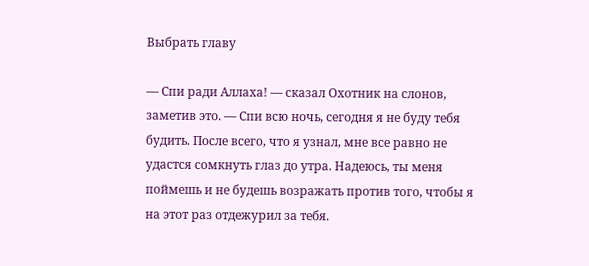Выбрать главу

— Спи ради Аллаха! — сказал Охотник на слонов, заметив это. — Спи всю ночь, сегодня я не буду тебя будить. После всего, что я узнал, мне все равно не удастся сомкнуть глаз до утра. Надеюсь, ты меня поймешь и не будешь возражать против того, чтобы я на этот раз отдежурил за тебя.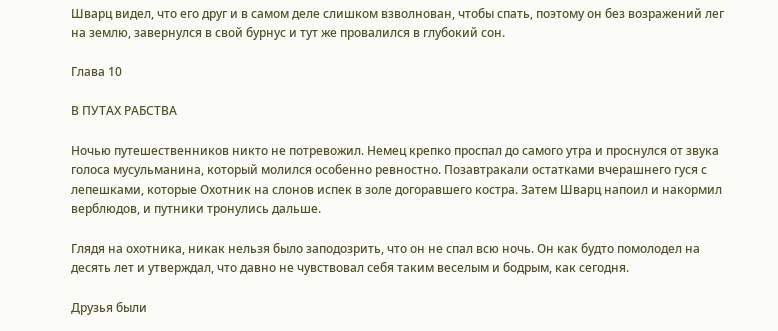Шварц видел, что его друг и в самом деле слишком взволнован, чтобы спать, поэтому он без возражений лег на землю, завернулся в свой бурнус и тут же провалился в глубокий сон.

Глава 10

В ПУТАХ РАБСТВА

Ночью путешественников никто не потревожил. Немец крепко проспал до самого утра и проснулся от звука голоса мусульманина, который молился особенно ревностно. Позавтракали остатками вчерашнего гуся с лепешками, которые Охотник на слонов испек в золе догоравшего костра. Затем Шварц напоил и накормил верблюдов, и путники тронулись дальше.

Глядя на охотника, никак нельзя было заподозрить, что он не спал всю ночь. Он как будто помолодел на десять лет и утверждал, что давно не чувствовал себя таким веселым и бодрым, как сегодня.

Друзья были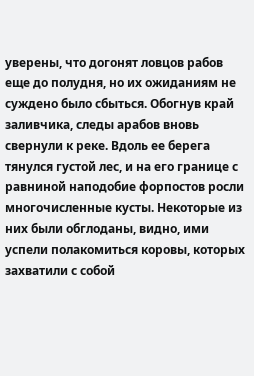уверены, что догонят ловцов рабов еще до полудня, но их ожиданиям не суждено было сбыться. Обогнув край заливчика, следы арабов вновь свернули к реке. Вдоль ее берега тянулся густой лес, и на его границе с равниной наподобие форпостов росли многочисленные кусты. Некоторые из них были обглоданы, видно, ими успели полакомиться коровы, которых захватили с собой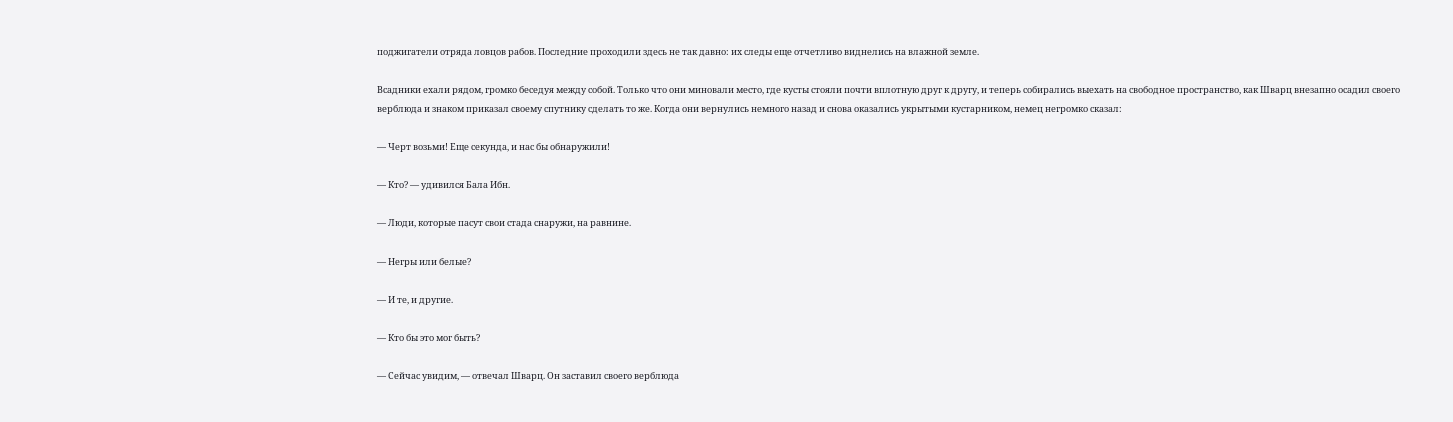поджигатели отряда ловцов рабов. Последние проходили здесь не так давно: их следы еще отчетливо виднелись на влажной земле.

Всадники ехали рядом, громко беседуя между собой. Только что они миновали место, где кусты стояли почти вплотную друг к другу, и теперь собирались выехать на свободное пространство, как Шварц внезапно осадил своего верблюда и знаком приказал своему спутнику сделать то же. Когда они вернулись немного назад и снова оказались укрытыми кустарником, немец негромко сказал:

— Черт возьми! Еще секунда, и нас бы обнаружили!

— Кто? — удивился Бала Ибн.

— Люди, которые пасут свои стада снаружи, на равнине.

— Негры или белые?

— И те, и другие.

— Кто бы это мог быть?

— Сейчас увидим, — отвечал Шварц. Он заставил своего верблюда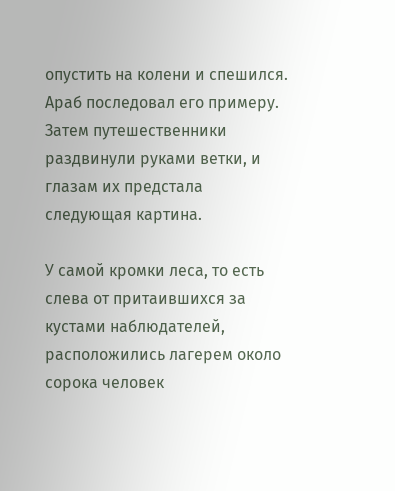опустить на колени и спешился. Араб последовал его примеру. Затем путешественники раздвинули руками ветки, и глазам их предстала следующая картина.

У самой кромки леса, то есть слева от притаившихся за кустами наблюдателей, расположились лагерем около сорока человек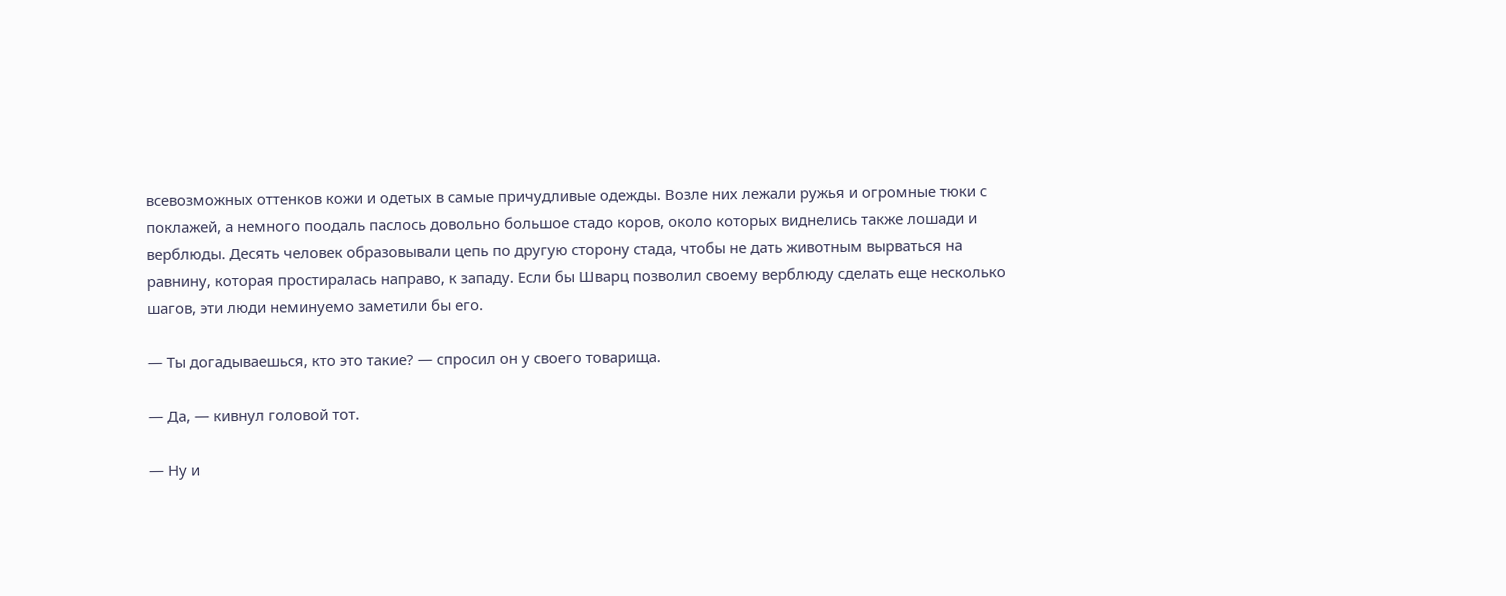всевозможных оттенков кожи и одетых в самые причудливые одежды. Возле них лежали ружья и огромные тюки с поклажей, а немного поодаль паслось довольно большое стадо коров, около которых виднелись также лошади и верблюды. Десять человек образовывали цепь по другую сторону стада, чтобы не дать животным вырваться на равнину, которая простиралась направо, к западу. Если бы Шварц позволил своему верблюду сделать еще несколько шагов, эти люди неминуемо заметили бы его.

— Ты догадываешься, кто это такие? — спросил он у своего товарища.

— Да, — кивнул головой тот.

— Ну и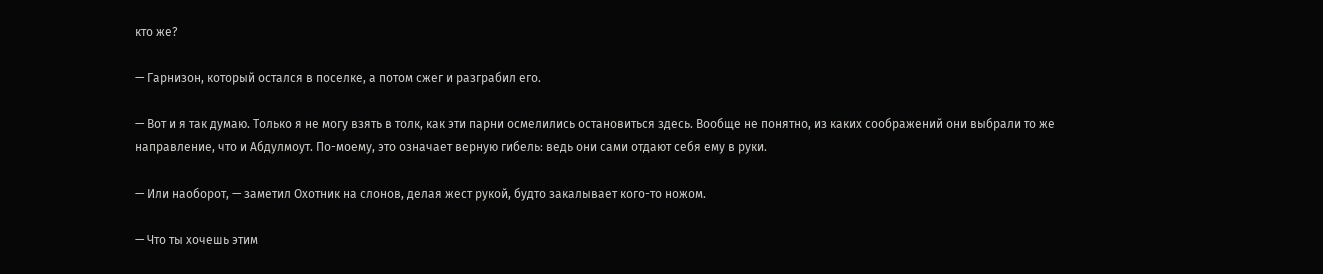кто же?

— Гарнизон, который остался в поселке, а потом сжег и разграбил его.

— Вот и я так думаю. Только я не могу взять в толк, как эти парни осмелились остановиться здесь. Вообще не понятно, из каких соображений они выбрали то же направление, что и Абдулмоут. По-моему, это означает верную гибель: ведь они сами отдают себя ему в руки.

— Или наоборот, — заметил Охотник на слонов, делая жест рукой, будто закалывает кого-то ножом.

— Что ты хочешь этим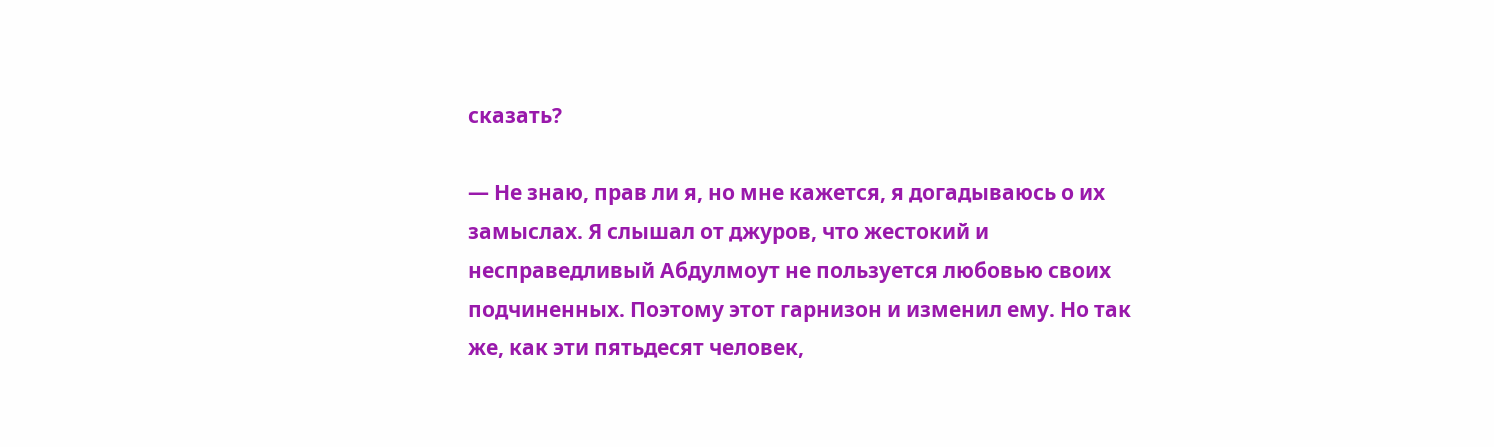сказать?

— Не знаю, прав ли я, но мне кажется, я догадываюсь о их замыслах. Я слышал от джуров, что жестокий и несправедливый Абдулмоут не пользуется любовью своих подчиненных. Поэтому этот гарнизон и изменил ему. Но так же, как эти пятьдесят человек,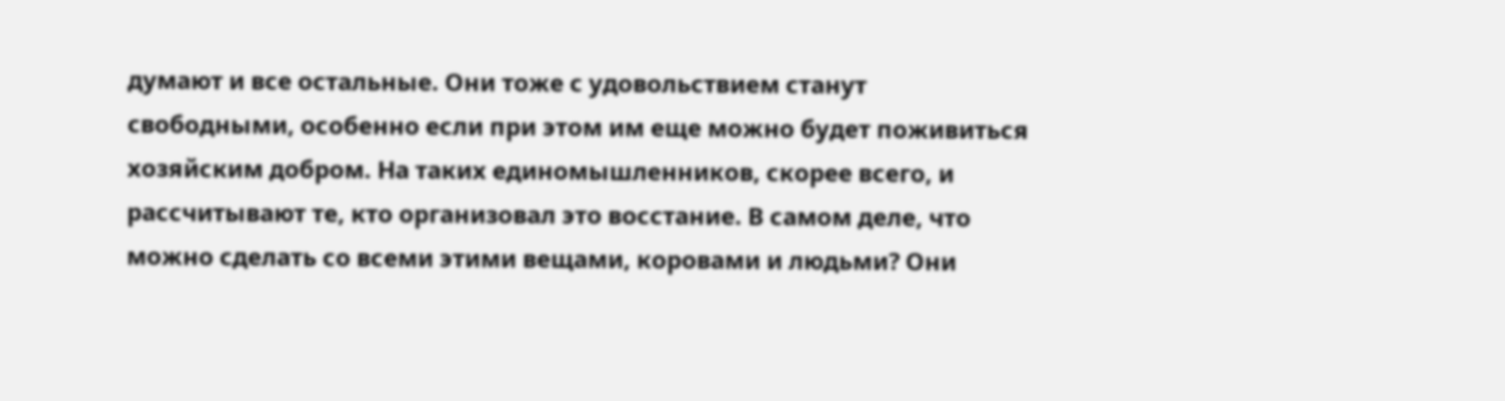думают и все остальные. Они тоже с удовольствием станут свободными, особенно если при этом им еще можно будет поживиться хозяйским добром. На таких единомышленников, скорее всего, и рассчитывают те, кто организовал это восстание. В самом деле, что можно сделать со всеми этими вещами, коровами и людьми? Они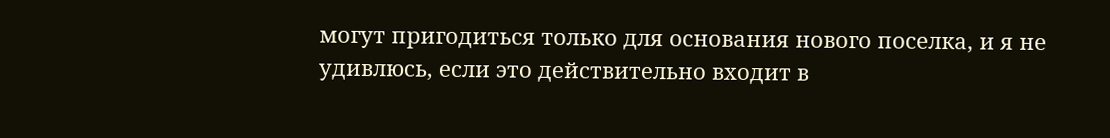могут пригодиться только для основания нового поселка, и я не удивлюсь, если это действительно входит в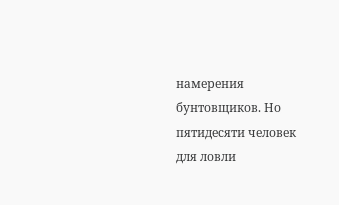намерения бунтовщиков. Но пятидесяти человек для ловли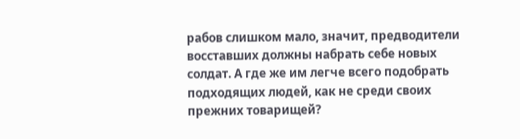рабов слишком мало, значит, предводители восставших должны набрать себе новых солдат. А где же им легче всего подобрать подходящих людей, как не среди своих прежних товарищей?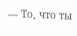— То, что ты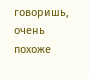говоришь, очень похоже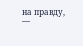на правду, —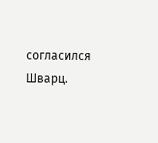согласился Шварц.